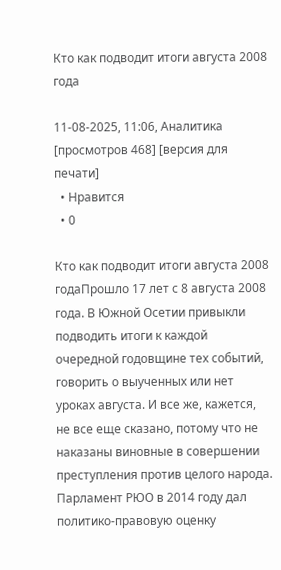Кто как подводит итоги августа 2008 года

11-08-2025, 11:06, Аналитика [просмотров 468] [версия для печати]
  • Нравится
  • 0

Кто как подводит итоги августа 2008 годаПрошло 17 лет с 8 августа 2008 года. В Южной Осетии привыкли подводить итоги к каждой очередной годовщине тех событий, говорить о выученных или нет уроках августа. И все же, кажется, не все еще сказано, потому что не наказаны виновные в совершении преступления против целого народа. Парламент РЮО в 2014 году дал политико-правовую оценку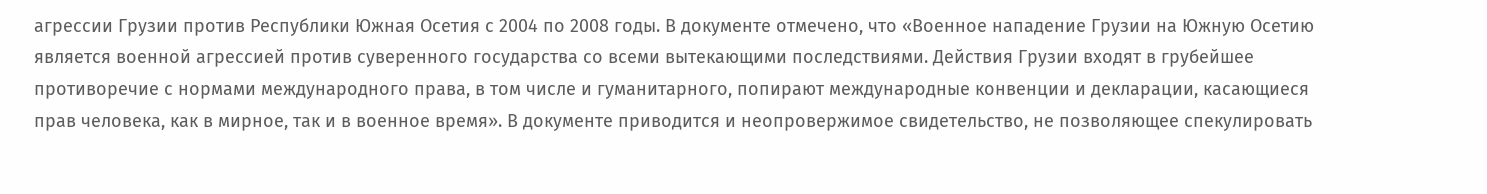агрессии Грузии против Республики Южная Осетия с 2004 по 2008 годы. В документе отмечено, что «Военное нападение Грузии на Южную Осетию является военной агрессией против суверенного государства со всеми вытекающими последствиями. Действия Грузии входят в грубейшее противоречие с нормами международного права, в том числе и гуманитарного, попирают международные конвенции и декларации, касающиеся прав человека, как в мирное, так и в военное время». В документе приводится и неопровержимое свидетельство, не позволяющее спекулировать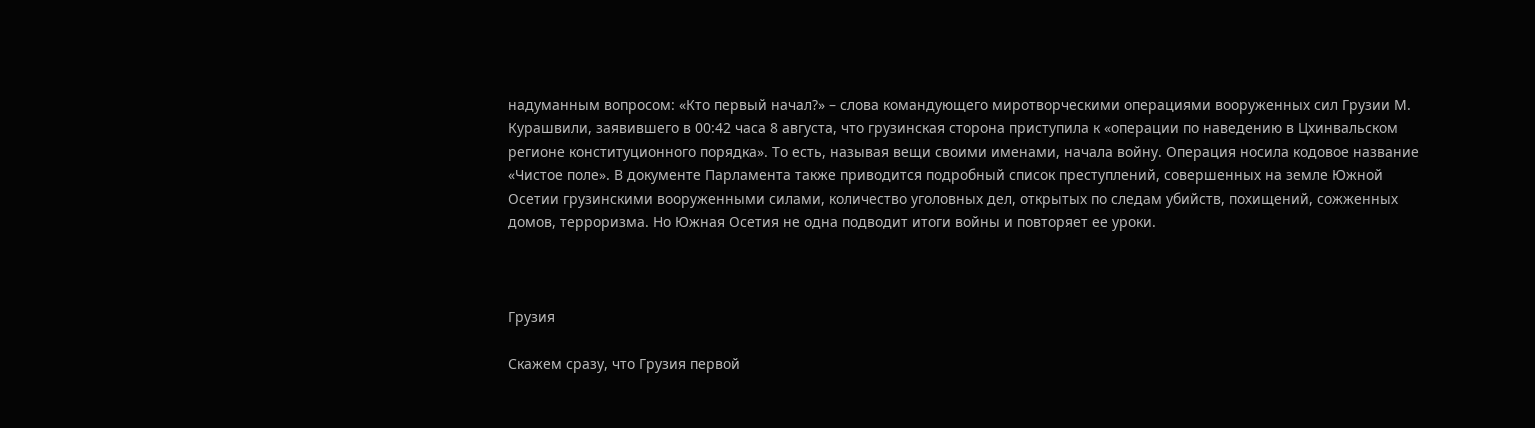надуманным вопросом: «Кто первый начал?» – слова командующего миротворческими операциями вооруженных сил Грузии М. Курашвили, заявившего в 00:42 часа 8 августа, что грузинская сторона приступила к «операции по наведению в Цхинвальском регионе конституционного порядка». То есть, называя вещи своими именами, начала войну. Операция носила кодовое название «Чистое поле». В документе Парламента также приводится подробный список преступлений, совершенных на земле Южной Осетии грузинскими вооруженными силами, количество уголовных дел, открытых по следам убийств, похищений, сожженных домов, терроризма. Но Южная Осетия не одна подводит итоги войны и повторяет ее уроки.



Грузия

Скажем сразу, что Грузия первой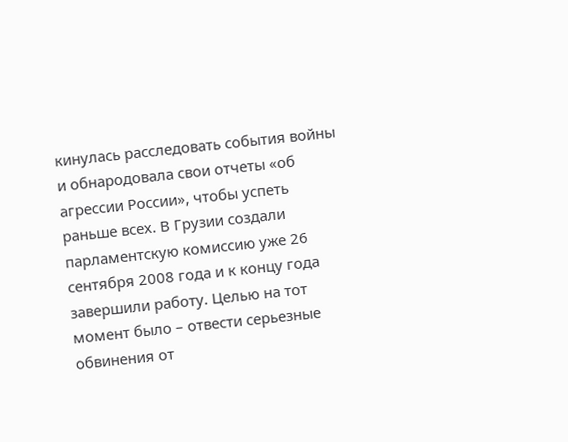кинулась расследовать события войны и обнародовала свои отчеты «об агрессии России», чтобы успеть раньше всех. В Грузии создали парламентскую комиссию уже 26 сентября 2008 года и к концу года завершили работу. Целью на тот момент было – отвести серьезные обвинения от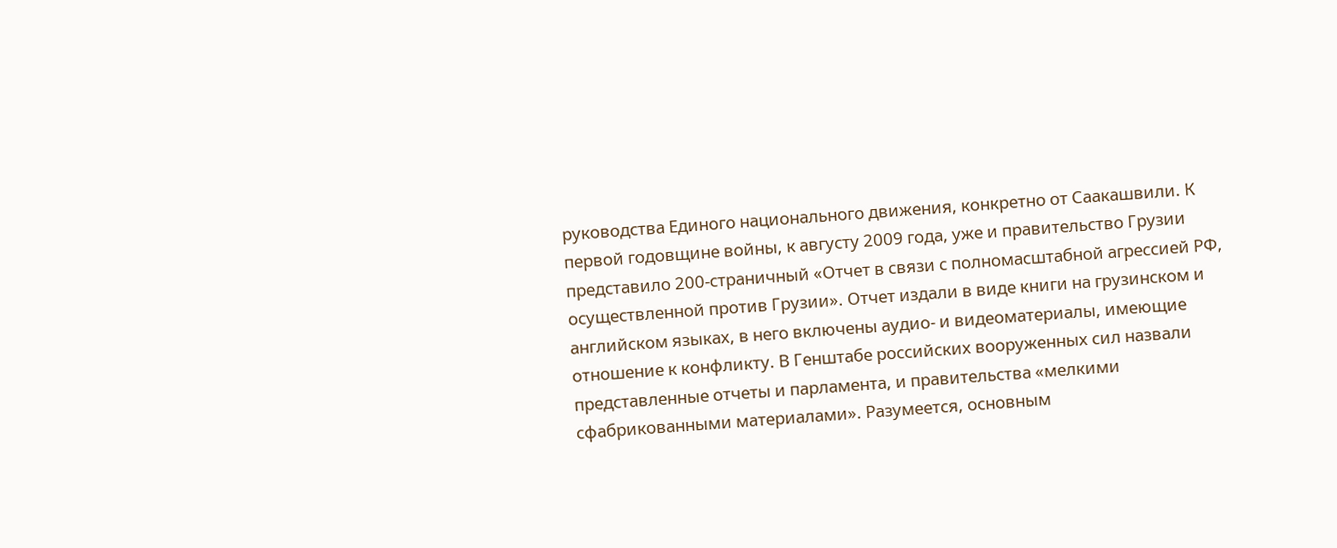руководства Единого национального движения, конкретно от Саакашвили. К первой годовщине войны, к августу 2009 года, уже и правительство Грузии представило 200-страничный «Отчет в связи с полномасштабной агрессией РФ, осуществленной против Грузии». Отчет издали в виде книги на грузинском и английском языках, в него включены аудио- и видеоматериалы, имеющие отношение к конфликту. В Генштабе российских вооруженных сил назвали представленные отчеты и парламента, и правительства «мелкими сфабрикованными материалами». Разумеется, основным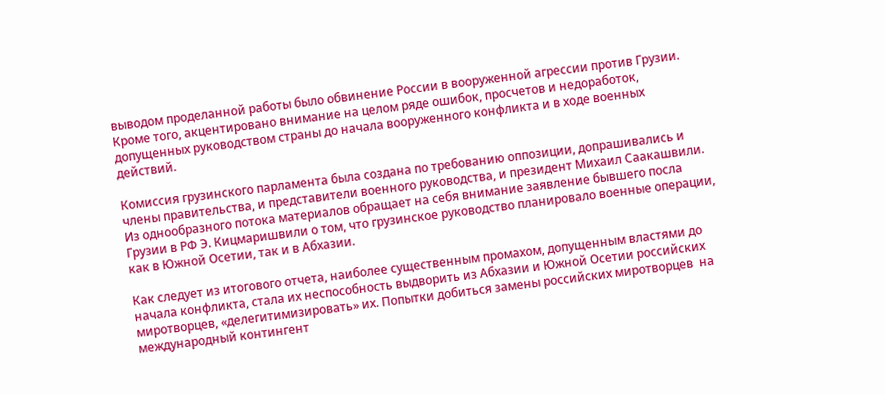выводом проделанной работы было обвинение России в вооруженной агрессии против Грузии. Кроме того, акцентировано внимание на целом ряде ошибок, просчетов и недоработок, допущенных руководством страны до начала вооруженного конфликта и в ходе военных действий.

Комиссия грузинского парламента была создана по требованию оппозиции, допрашивались и члены правительства, и представители военного руководства, и президент Михаил Саакашвили. Из однообразного потока материалов обращает на себя внимание заявление бывшего посла Грузии в РФ Э. Кицмаришвили о том, что грузинское руководство планировало военные операции, как в Южной Осетии, так и в Абхазии.

Как следует из итогового отчета, наиболее существенным промахом, допущенным властями до начала конфликта, стала их неспособность выдворить из Абхазии и Южной Осетии российских миротворцев, «делегитимизировать» их. Попытки добиться замены российских миротворцев  на международный контингент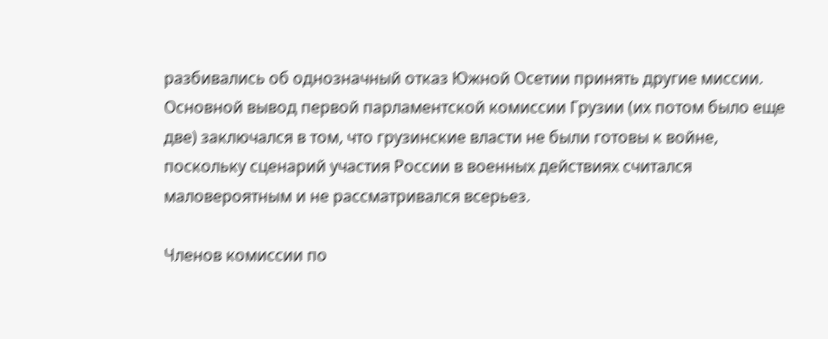разбивались об однозначный отказ Южной Осетии принять другие миссии. Основной вывод первой парламентской комиссии Грузии (их потом было еще две) заключался в том, что грузинские власти не были готовы к войне, поскольку сценарий участия России в военных действиях считался маловероятным и не рассматривался всерьез.

Членов комиссии по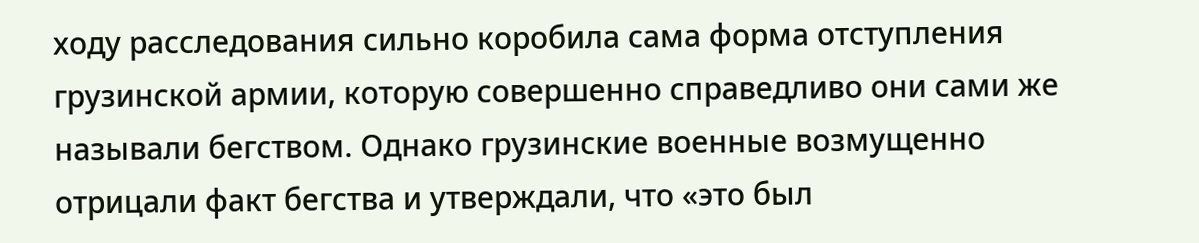ходу расследования сильно коробила сама форма отступления грузинской армии, которую совершенно справедливо они сами же называли бегством. Однако грузинские военные возмущенно отрицали факт бегства и утверждали, что «это был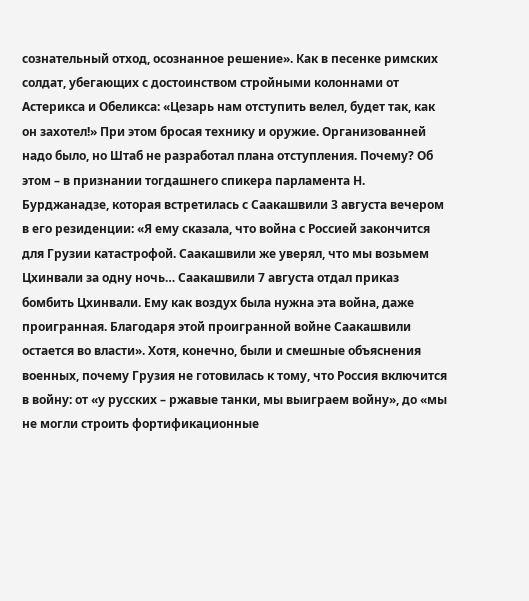сознательный отход, осознанное решение». Как в песенке римских солдат, убегающих с достоинством стройными колоннами от Астерикса и Обеликса: «Цезарь нам отступить велел, будет так, как он захотел!» При этом бросая технику и оружие. Организованней надо было, но Штаб не разработал плана отступления. Почему? Об этом – в признании тогдашнего спикера парламента Н. Бурджанадзе, которая встретилась с Саакашвили 3 августа вечером в его резиденции: «Я ему сказала, что война с Россией закончится для Грузии катастрофой. Саакашвили же уверял, что мы возьмем Цхинвали за одну ночь… Саакашвили 7 августа отдал приказ бомбить Цхинвали. Ему как воздух была нужна эта война, даже проигранная. Благодаря этой проигранной войне Саакашвили остается во власти». Хотя, конечно, были и смешные объяснения военных, почему Грузия не готовилась к тому, что Россия включится в войну: от «у русских – ржавые танки, мы выиграем войну», до «мы не могли строить фортификационные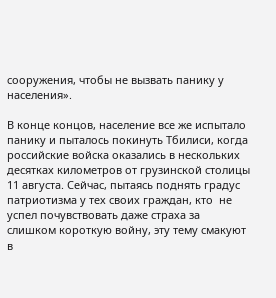сооружения, чтобы не вызвать панику у населения».

В конце концов, население все же испытало панику и пыталось покинуть Тбилиси, когда российские войска оказались в нескольких десятках километров от грузинской столицы 11 августа. Сейчас, пытаясь поднять градус патриотизма у тех своих граждан, кто  не  успел почувствовать даже страха за слишком короткую войну, эту тему смакуют в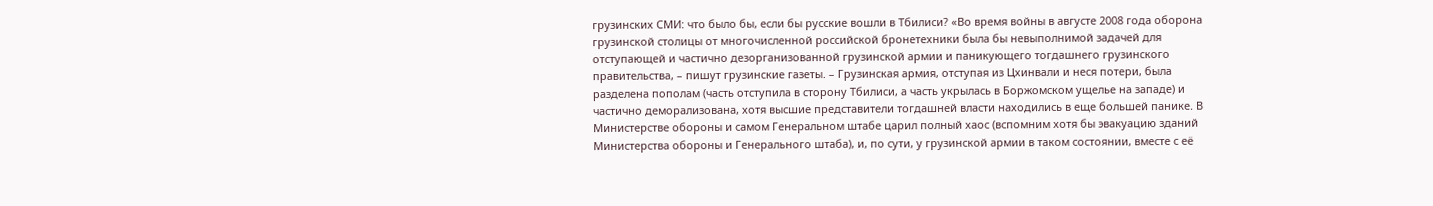грузинских СМИ: что было бы, если бы русские вошли в Тбилиси? «Во время войны в августе 2008 года оборона грузинской столицы от многочисленной российской бронетехники была бы невыполнимой задачей для отступающей и частично дезорганизованной грузинской армии и паникующего тогдашнего грузинского правительства, – пишут грузинские газеты. – Грузинская армия, отступая из Цхинвали и неся потери, была разделена пополам (часть отступила в сторону Тбилиси, а часть укрылась в Боржомском ущелье на западе) и частично деморализована, хотя высшие представители тогдашней власти находились в еще большей панике. В Министерстве обороны и самом Генеральном штабе царил полный хаос (вспомним хотя бы эвакуацию зданий Министерства обороны и Генерального штаба), и, по сути, у грузинской армии в таком состоянии, вместе с её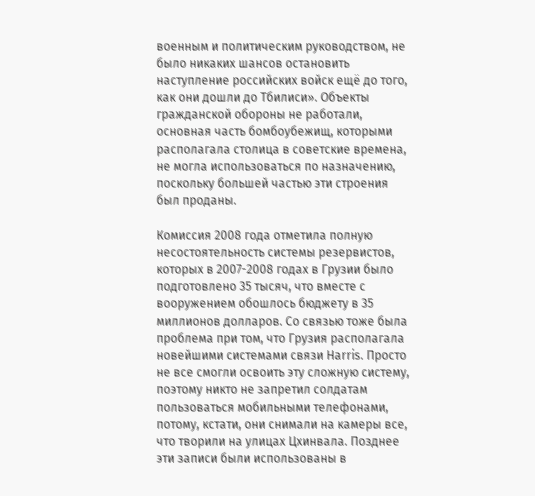военным и политическим руководством, не было никаких шансов остановить наступление российских войск ещё до того, как они дошли до Тбилиси». Объекты гражданской обороны не работали, основная часть бомбоубежищ, которыми располагала столица в советские времена, не могла использоваться по назначению, поскольку большей частью эти строения был проданы.

Комиссия 2008 года отметила полную несостоятельность системы резервистов, которых в 2007-2008 годах в Грузии было подготовлено 35 тысяч, что вместе с вооружением обошлось бюджету в 35 миллионов долларов. Со связью тоже была проблема при том, что Грузия располагала новейшими системами связи Harris. Просто не все смогли освоить эту сложную систему, поэтому никто не запретил солдатам пользоваться мобильными телефонами, потому, кстати, они снимали на камеры все, что творили на улицах Цхинвала. Позднее эти записи были использованы в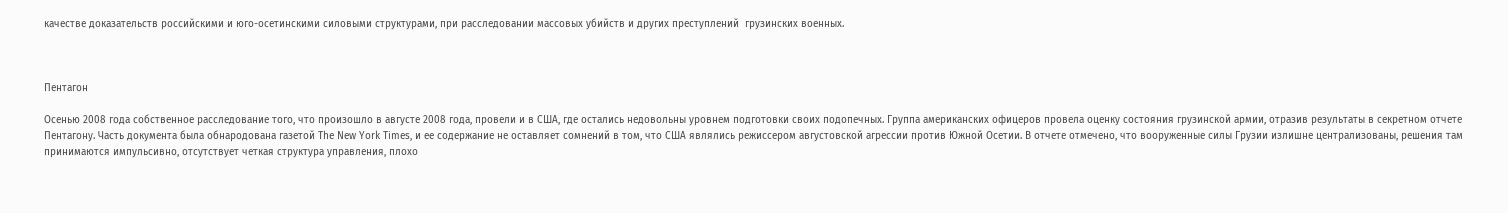качестве доказательств российскими и юго-осетинскими силовыми структурами, при расследовании массовых убийств и других преступлений  грузинских военных.



Пентагон

Осенью 2008 года собственное расследование того, что произошло в августе 2008 года, провели и в США, где остались недовольны уровнем подготовки своих подопечных. Группа американских офицеров провела оценку состояния грузинской армии, отразив результаты в секретном отчете Пентагону. Часть документа была обнародована газетой The New York Times, и ее содержание не оставляет сомнений в том, что США являлись режиссером августовской агрессии против Южной Осетии. В отчете отмечено, что вооруженные силы Грузии излишне централизованы, решения там принимаются импульсивно, отсутствует четкая структура управления, плохо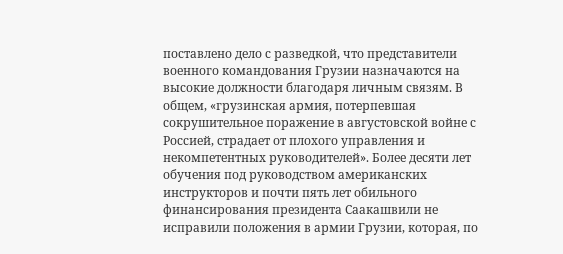поставлено дело с разведкой, что представители военного командования Грузии назначаются на высокие должности благодаря личным связям. В общем, «грузинская армия, потерпевшая сокрушительное поражение в августовской войне с Россией, страдает от плохого управления и некомпетентных руководителей». Более десяти лет обучения под руководством американских инструкторов и почти пять лет обильного финансирования президента Саакашвили не исправили положения в армии Грузии, которая, по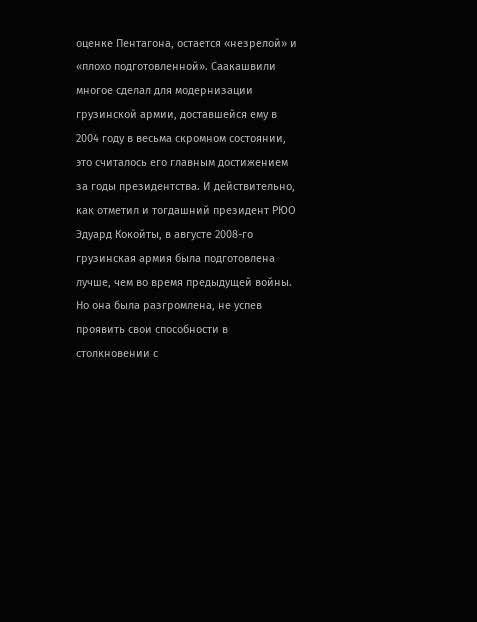оценке Пентагона, остается «незрелой» и «плохо подготовленной». Саакашвили многое сделал для модернизации грузинской армии, доставшейся ему в 2004 году в весьма скромном состоянии, это считалось его главным достижением за годы президентства. И действительно, как отметил и тогдашний президент РЮО Эдуард Кокойты, в августе 2008-го грузинская армия была подготовлена лучше, чем во время предыдущей войны. Но она была разгромлена, не успев проявить свои способности в столкновении с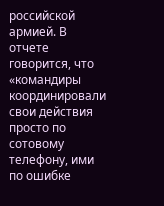российской армией. В отчете говорится, что «командиры координировали свои действия просто по сотовому телефону, ими по ошибке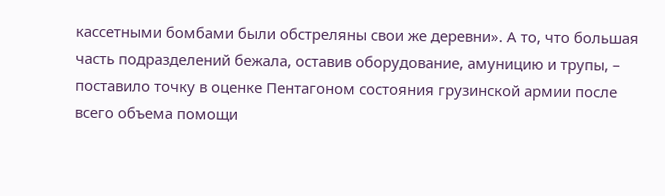кассетными бомбами были обстреляны свои же деревни». А то, что большая часть подразделений бежала, оставив оборудование, амуницию и трупы, – поставило точку в оценке Пентагоном состояния грузинской армии после всего объема помощи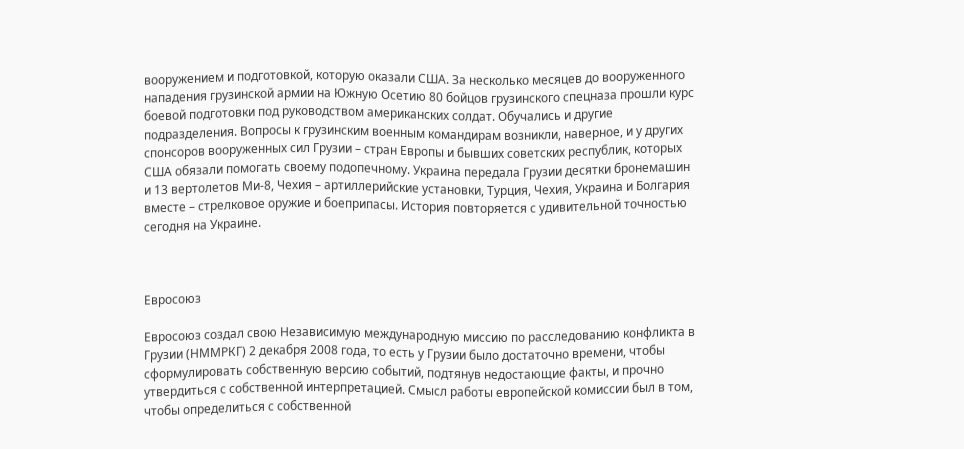вооружением и подготовкой, которую оказали США. За несколько месяцев до вооруженного нападения грузинской армии на Южную Осетию 80 бойцов грузинского спецназа прошли курс боевой подготовки под руководством американских солдат. Обучались и другие подразделения. Вопросы к грузинским военным командирам возникли, наверное, и у других спонсоров вооруженных сил Грузии – стран Европы и бывших советских республик, которых США обязали помогать своему подопечному. Украина передала Грузии десятки бронемашин и 13 вертолетов Ми-8, Чехия – артиллерийские установки, Турция, Чехия, Украина и Болгария вместе – стрелковое оружие и боеприпасы. История повторяется с удивительной точностью сегодня на Украине.



Евросоюз

Евросоюз создал свою Независимую международную миссию по расследованию конфликта в Грузии (НММРКГ) 2 декабря 2008 года, то есть у Грузии было достаточно времени, чтобы сформулировать собственную версию событий, подтянув недостающие факты, и прочно утвердиться с собственной интерпретацией. Смысл работы европейской комиссии был в том, чтобы определиться с собственной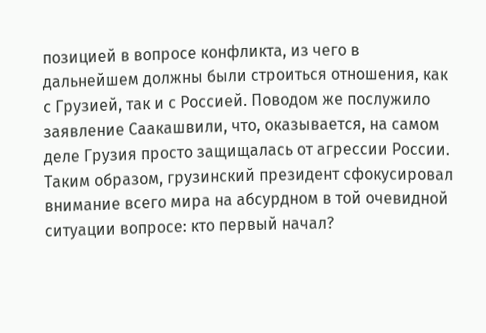позицией в вопросе конфликта, из чего в дальнейшем должны были строиться отношения, как с Грузией, так и с Россией. Поводом же послужило заявление Саакашвили, что, оказывается, на самом деле Грузия просто защищалась от агрессии России. Таким образом, грузинский президент сфокусировал внимание всего мира на абсурдном в той очевидной ситуации вопросе: кто первый начал?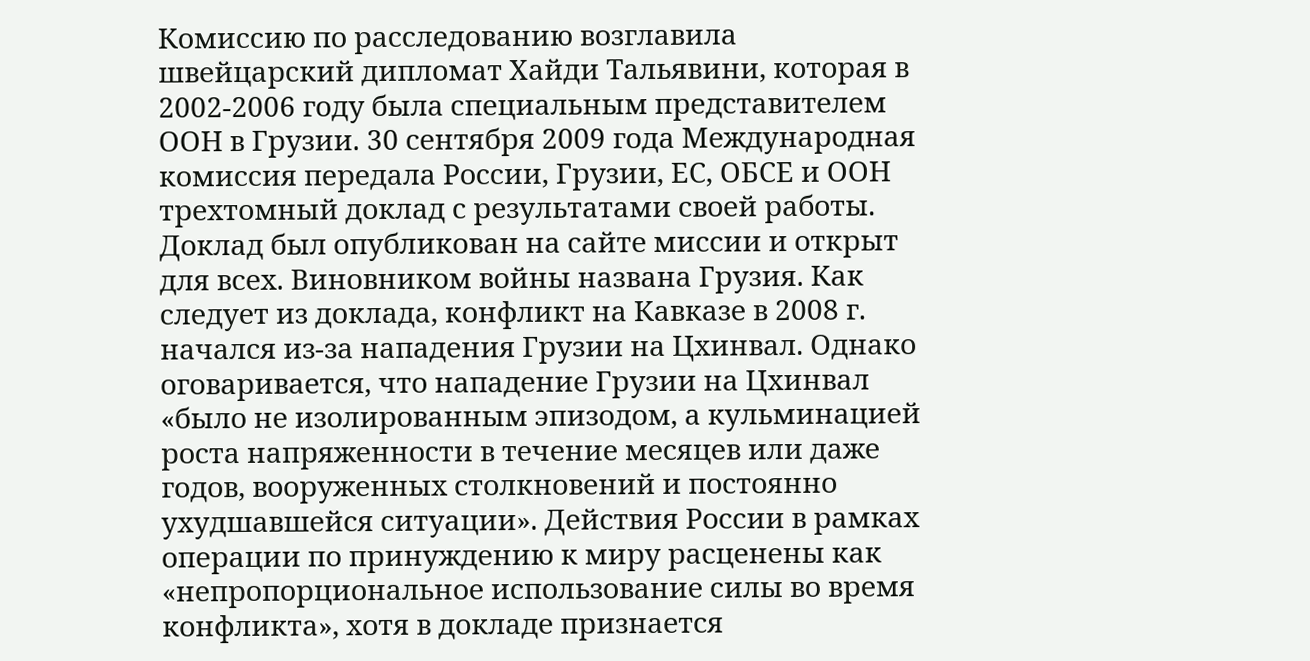Комиссию по расследованию возглавила швейцарский дипломат Хайди Тальявини, которая в 2002-2006 году была специальным представителем ООН в Грузии. 30 сентября 2009 года Международная комиссия передала России, Грузии, ЕС, ОБСЕ и ООН трехтомный доклад с результатами своей работы. Доклад был опубликован на сайте миссии и открыт для всех. Виновником войны названа Грузия. Как следует из доклада, конфликт на Кавказе в 2008 г. начался из-за нападения Грузии на Цхинвал. Однако оговаривается, что нападение Грузии на Цхинвал «было не изолированным эпизодом, а кульминацией роста напряженности в течение месяцев или даже годов, вооруженных столкновений и постоянно ухудшавшейся ситуации». Действия России в рамках операции по принуждению к миру расценены как «непропорциональное использование силы во время конфликта», хотя в докладе признается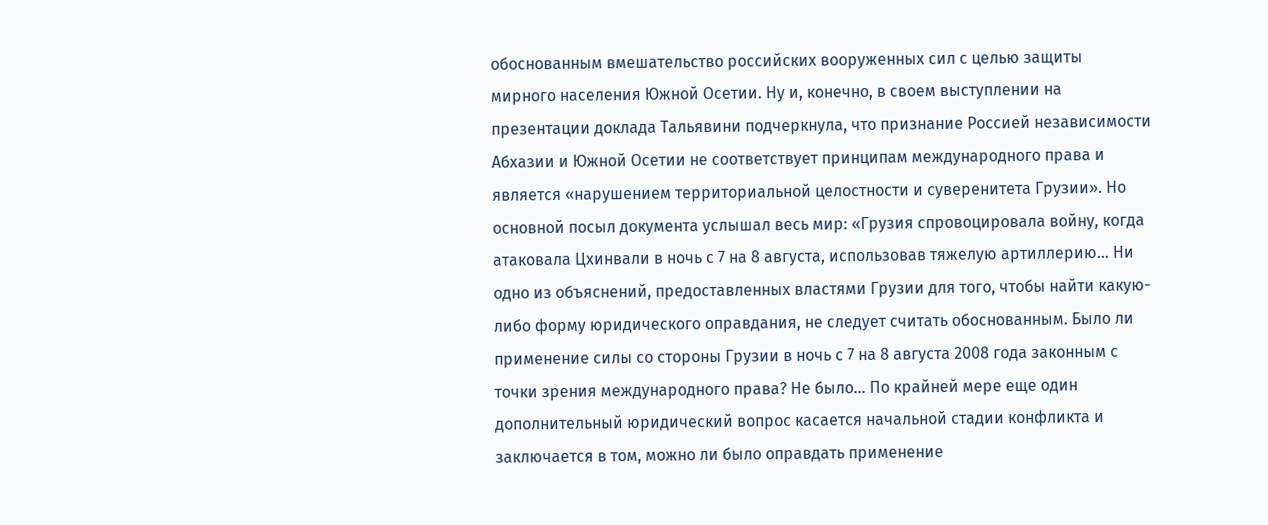обоснованным вмешательство российских вооруженных сил с целью защиты мирного населения Южной Осетии. Ну и, конечно, в своем выступлении на презентации доклада Тальявини подчеркнула, что признание Россией независимости Абхазии и Южной Осетии не соответствует принципам международного права и является «нарушением территориальной целостности и суверенитета Грузии». Но основной посыл документа услышал весь мир: «Грузия спровоцировала войну, когда атаковала Цхинвали в ночь с 7 на 8 августа, использовав тяжелую артиллерию… Ни одно из объяснений, предоставленных властями Грузии для того, чтобы найти какую-либо форму юридического оправдания, не следует считать обоснованным. Было ли применение силы со стороны Грузии в ночь с 7 на 8 августа 2008 года законным с точки зрения международного права? Не было… По крайней мере еще один дополнительный юридический вопрос касается начальной стадии конфликта и заключается в том, можно ли было оправдать применение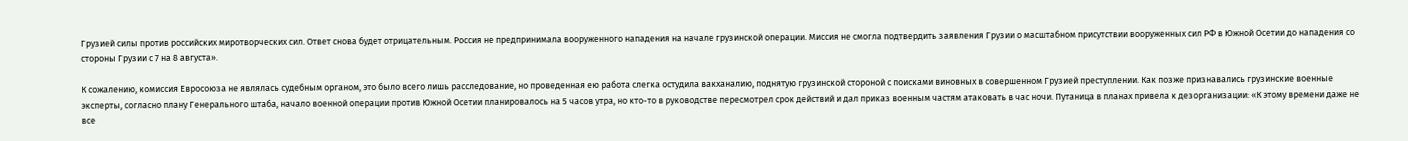Грузией силы против российских миротворческих сил. Ответ снова будет отрицательным. Россия не предпринимала вооруженного нападения на начале грузинской операции. Миссия не смогла подтвердить заявления Грузии о масштабном присутствии вооруженных сил РФ в Южной Осетии до нападения со стороны Грузии с 7 на 8 августа».

К сожалению, комиссия Евросоюза не являлась судебным органом, это было всего лишь расследование, но проведенная ею работа слегка остудила вакханалию, поднятую грузинской стороной с поисками виновных в совершенном Грузией преступлении. Как позже признавались грузинские военные эксперты, согласно плану Генерального штаба, начало военной операции против Южной Осетии планировалось на 5 часов утра, но кто-то в руководстве пересмотрел срок действий и дал приказ военным частям атаковать в час ночи. Путаница в планах привела к дезорганизации: «К этому времени даже не все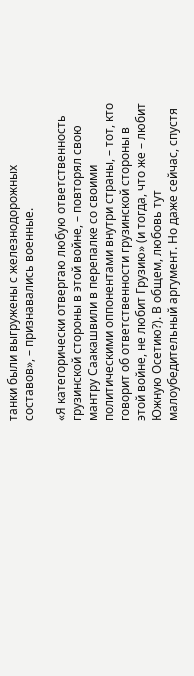танки были выгружены с железнодорожных составов», – признавались военные.

«Я категорически отвергаю любую ответственность грузинской стороны в этой войне, – повторял свою мантру Саакашвили в перепалке со своими политическими оппонентами внутри страны, – тот, кто говорит об ответственности грузинской стороны в этой войне, не любит Грузию» (и тогда, что же – любит Южную Осетию?). В общем, любовь тут малоубедительный аргумент. Но даже сейчас, спустя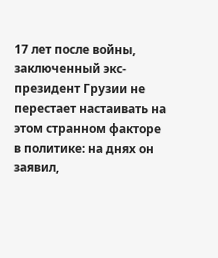17 лет после войны, заключенный экс-президент Грузии не перестает настаивать на этом странном факторе в политике: на днях он заявил,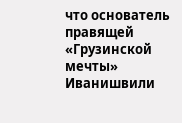что основатель правящей «Грузинской мечты» Иванишвили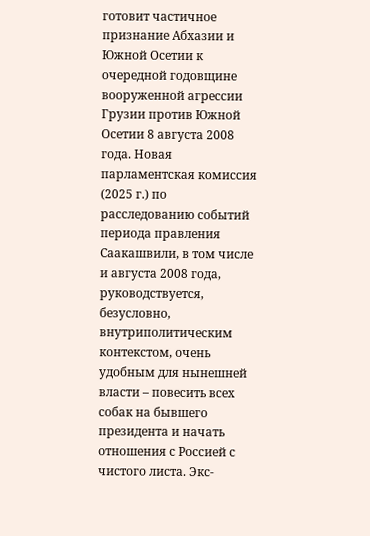готовит частичное признание Абхазии и Южной Осетии к очередной годовщине вооруженной агрессии Грузии против Южной Осетии 8 августа 2008 года. Новая парламентская комиссия (2025 г.) по расследованию событий периода правления Саакашвили, в том числе и августа 2008 года, руководствуется, безусловно, внутриполитическим контекстом, очень удобным для нынешней власти – повесить всех собак на бывшего президента и начать отношения с Россией с чистого листа. Экс-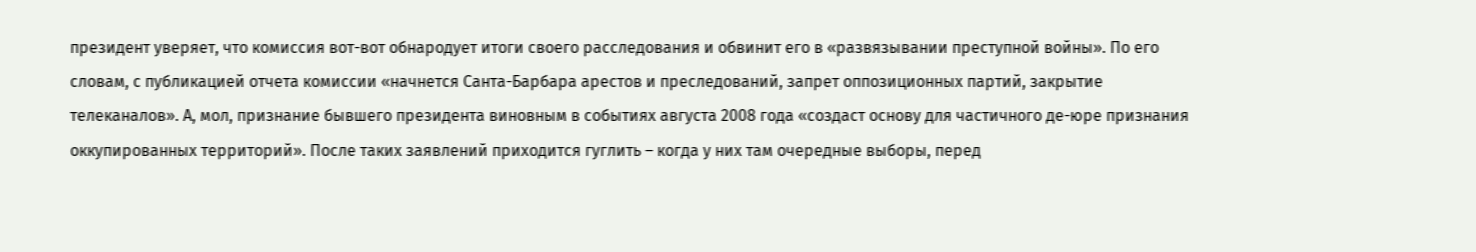президент уверяет, что комиссия вот-вот обнародует итоги своего расследования и обвинит его в «развязывании преступной войны». По его словам, с публикацией отчета комиссии «начнется Санта-Барбара арестов и преследований, запрет оппозиционных партий, закрытие телеканалов». А, мол, признание бывшего президента виновным в событиях августа 2008 года «создаст основу для частичного де-юре признания оккупированных территорий». После таких заявлений приходится гуглить – когда у них там очередные выборы, перед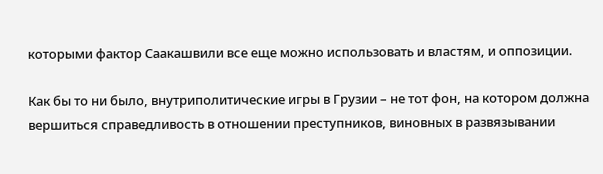которыми фактор Саакашвили все еще можно использовать и властям, и оппозиции.

Как бы то ни было, внутриполитические игры в Грузии – не тот фон, на котором должна вершиться справедливость в отношении преступников, виновных в развязывании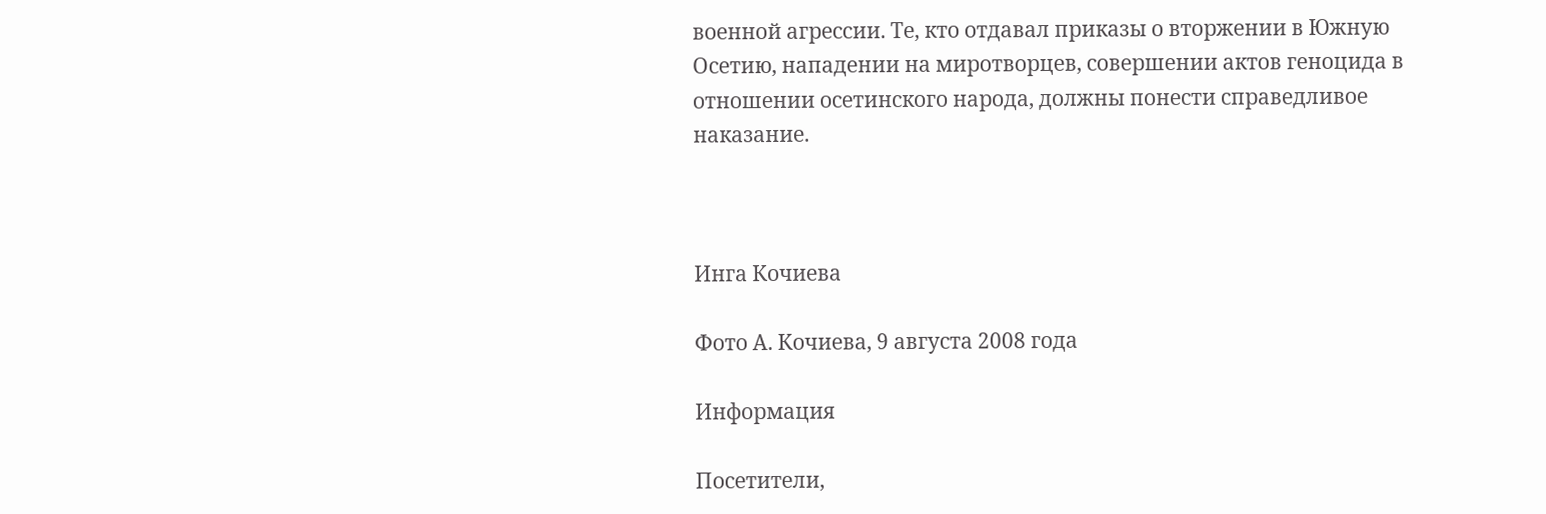военной агрессии. Те, кто отдавал приказы о вторжении в Южную Осетию, нападении на миротворцев, совершении актов геноцида в отношении осетинского народа, должны понести справедливое наказание.



Инга Кочиева

Фото А. Кочиева, 9 августа 2008 года

Информация

Посетители,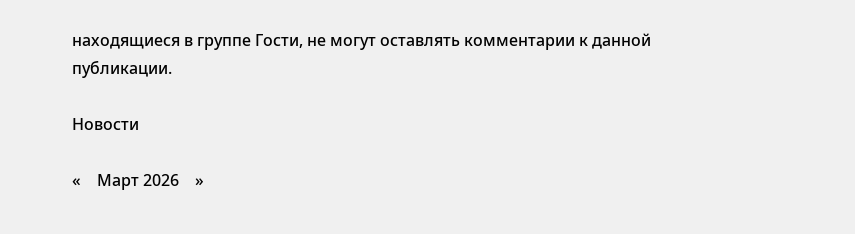находящиеся в группе Гости, не могут оставлять комментарии к данной публикации.

Новости

«    Март 2026    »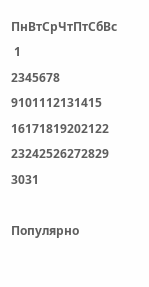ПнВтСрЧтПтСбВс
 1
2345678
9101112131415
16171819202122
23242526272829
3031

Популярно